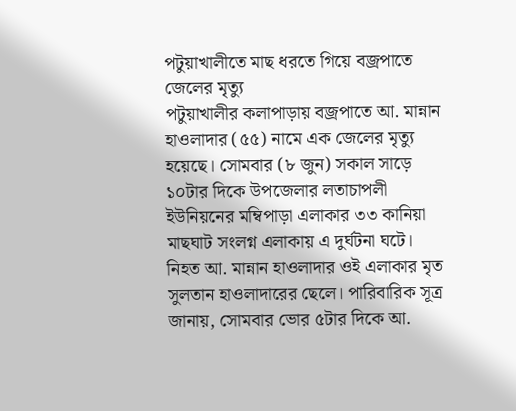পটুয়াখালীতে মাছ ধরতে গিয়ে বজ্রপাতে জেলের মৃত্যু
পটুয়াখালীর কলাপাড়ায় বজ্রপাতে আ. মান্নান হাওলাদার (৫৫) নামে এক জেলের মৃত্যু হয়েছে। সোমবার (৮ জুন) সকাল সাড়ে ১০টার দিকে উপজেলার লতাচাপলী ইউনিয়নের মম্বিপাড়া এলাকার ৩৩ কানিয়া মাছঘাট সংলগ্ন এলাকায় এ দুর্ঘটনা ঘটে। নিহত আ. মান্নান হাওলাদার ওই এলাকার মৃত সুলতান হাওলাদারের ছেলে। পারিবারিক সূত্র জানায়, সোমবার ভোর ৫টার দিকে আ.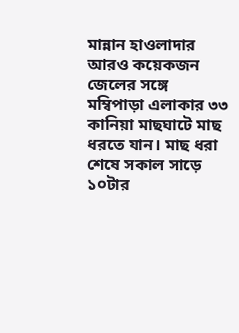মান্নান হাওলাদার আরও কয়েকজন জেলের সঙ্গে মম্বিপাড়া এলাকার ৩৩ কানিয়া মাছঘাটে মাছ ধরতে যান। মাছ ধরা শেষে সকাল সাড়ে ১০টার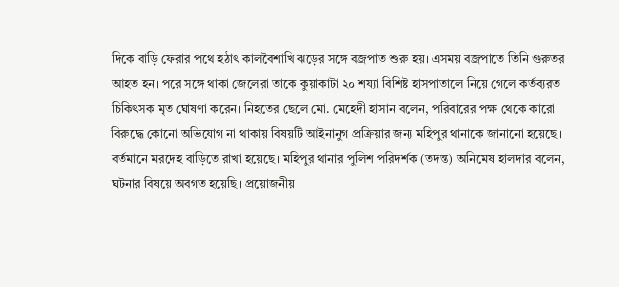দিকে বাড়ি ফেরার পথে হঠাৎ কালবৈশাখি ঝড়ের সঙ্গে বজ্রপাত শুরু হয়। এসময় বজ্রপাতে তিনি গুরুতর আহত হন। পরে সঙ্গে থাকা জেলেরা তাকে কুয়াকাটা ২০ শয্যা বিশিষ্ট হাসপাতালে নিয়ে গেলে কর্তব্যরত চিকিৎসক মৃত ঘোষণা করেন। নিহতের ছেলে মো. মেহেদী হাসান বলেন, পরিবারের পক্ষ থেকে কারো বিরুদ্ধে কোনো অভিযোগ না থাকায় বিষয়টি আইনানুগ প্রক্রিয়ার জন্য মহিপুর থানাকে জানানো হয়েছে। বর্তমানে মরদেহ বাড়িতে রাখা হয়েছে। মহিপুর থানার পুলিশ পরিদর্শক (তদন্ত) অনিমেষ হালদার বলেন, ঘটনার বিষয়ে অবগত হয়েছি। প্রয়োজনীয়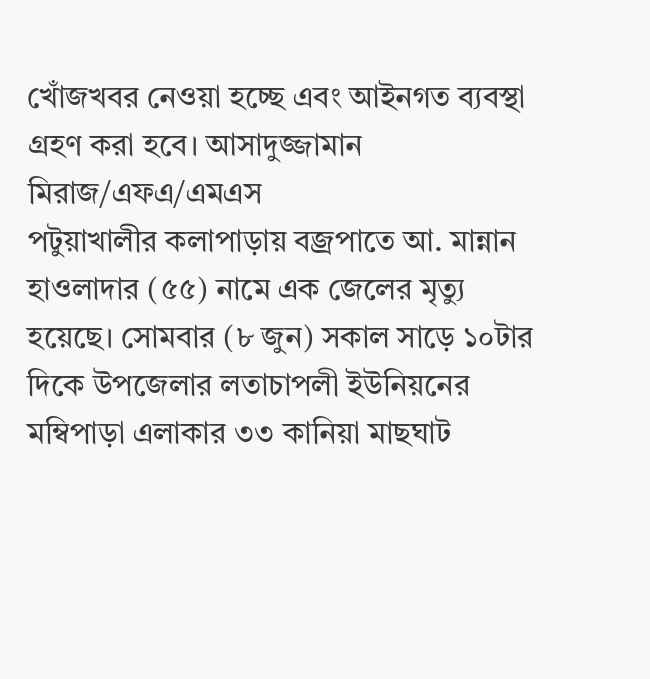খোঁজখবর নেওয়া হচ্ছে এবং আইনগত ব্যবস্থা গ্রহণ করা হবে। আসাদুজ্জামান মিরাজ/এফএ/এমএস
পটুয়াখালীর কলাপাড়ায় বজ্রপাতে আ. মান্নান হাওলাদার (৫৫) নামে এক জেলের মৃত্যু হয়েছে। সোমবার (৮ জুন) সকাল সাড়ে ১০টার দিকে উপজেলার লতাচাপলী ইউনিয়নের মম্বিপাড়া এলাকার ৩৩ কানিয়া মাছঘাট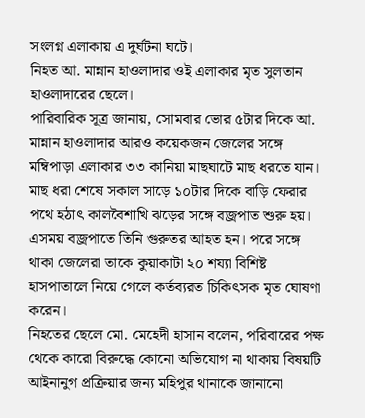সংলগ্ন এলাকায় এ দুর্ঘটনা ঘটে।
নিহত আ. মান্নান হাওলাদার ওই এলাকার মৃত সুলতান হাওলাদারের ছেলে।
পারিবারিক সূত্র জানায়, সোমবার ভোর ৫টার দিকে আ. মান্নান হাওলাদার আরও কয়েকজন জেলের সঙ্গে মম্বিপাড়া এলাকার ৩৩ কানিয়া মাছঘাটে মাছ ধরতে যান। মাছ ধরা শেষে সকাল সাড়ে ১০টার দিকে বাড়ি ফেরার পথে হঠাৎ কালবৈশাখি ঝড়ের সঙ্গে বজ্রপাত শুরু হয়। এসময় বজ্রপাতে তিনি গুরুতর আহত হন। পরে সঙ্গে থাকা জেলেরা তাকে কুয়াকাটা ২০ শয্যা বিশিষ্ট হাসপাতালে নিয়ে গেলে কর্তব্যরত চিকিৎসক মৃত ঘোষণা করেন।
নিহতের ছেলে মো. মেহেদী হাসান বলেন, পরিবারের পক্ষ থেকে কারো বিরুদ্ধে কোনো অভিযোগ না থাকায় বিষয়টি আইনানুগ প্রক্রিয়ার জন্য মহিপুর থানাকে জানানো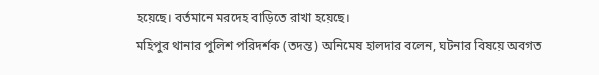হয়েছে। বর্তমানে মরদেহ বাড়িতে রাখা হয়েছে।
মহিপুর থানার পুলিশ পরিদর্শক (তদন্ত) অনিমেষ হালদার বলেন, ঘটনার বিষয়ে অবগত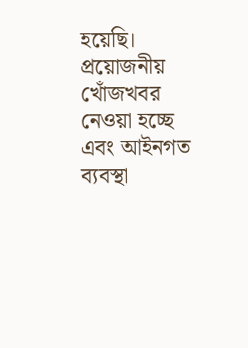হয়েছি। প্রয়োজনীয় খোঁজখবর নেওয়া হচ্ছে এবং আইনগত ব্যবস্থা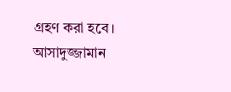গ্রহণ করা হবে।
আসাদুজ্জামান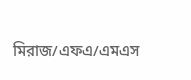মিরাজ/এফএ/এমএস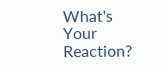What's Your Reaction?